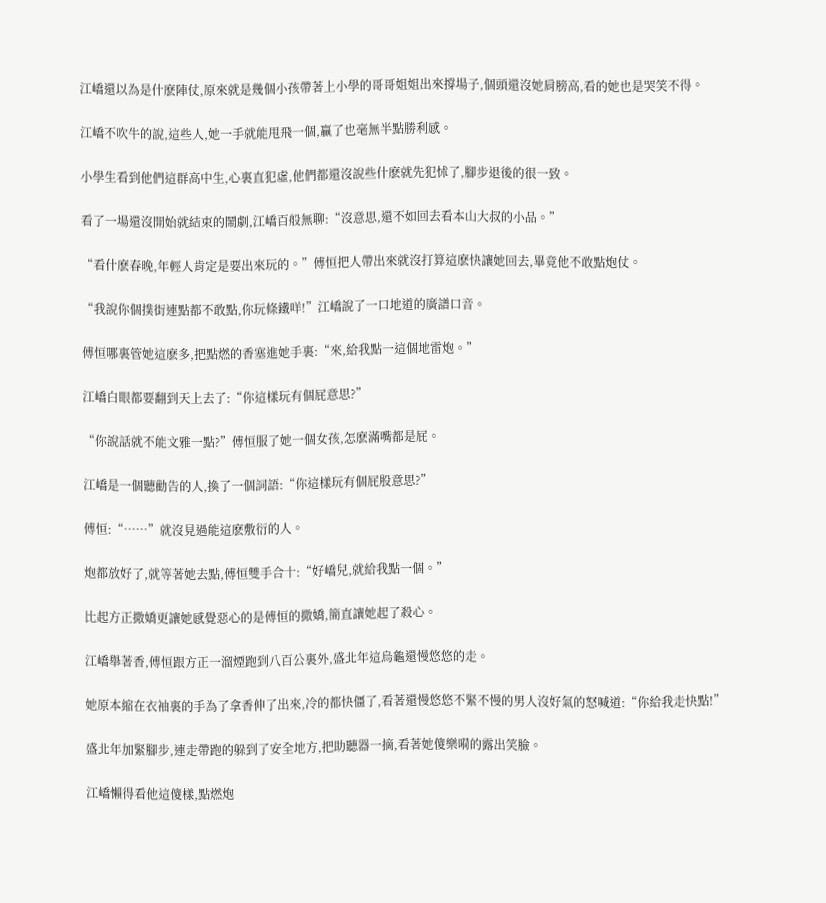江嶠還以為是什麽陣仗,原來就是幾個小孩帶著上小學的哥哥姐姐出來撐場子,個頭還沒她肩膀高,看的她也是哭笑不得。

江嶠不吹牛的說,這些人,她一手就能甩飛一個,贏了也毫無半點勝利感。

小學生看到他們這群高中生,心裏直犯虛,他們都還沒說些什麽就先犯怵了,腳步退後的很一致。

看了一場還沒開始就結束的鬧劇,江嶠百般無聊:“沒意思,還不如回去看本山大叔的小品。”

“看什麽春晚,年輕人肯定是要出來玩的。”傅恒把人帶出來就沒打算這麽快讓她回去,畢竟他不敢點炮仗。

“我說你個撲街連點都不敢點,你玩條鐵咩!”江嶠說了一口地道的廣譜口音。

傅恒哪裏管她這麽多,把點燃的香塞進她手裏:“來,給我點一這個地雷炮。”

江嶠白眼都要翻到天上去了:“你這樣玩有個屁意思?”

“你說話就不能文雅一點?”傅恒服了她一個女孩,怎麽滿嘴都是屁。

江嶠是一個聽勸告的人,換了一個詞語:“你這樣玩有個屁股意思?”

傅恒:“……”就沒見過能這麽敷衍的人。

炮都放好了,就等著她去點,傅恒雙手合十:“好嶠兒,就給我點一個。”

比起方正撒嬌更讓她感覺惡心的是傅恒的撒嬌,簡直讓她起了殺心。

江嶠舉著香,傅恒跟方正一溜煙跑到八百公裏外,盛北年這烏龜還慢悠悠的走。

她原本縮在衣袖裏的手為了拿香伸了出來,冷的都快僵了,看著還慢悠悠不緊不慢的男人沒好氣的怒喊道:“你給我走快點!”

盛北年加緊腳步,連走帶跑的躲到了安全地方,把助聽器一摘,看著她傻樂嗬的露出笑臉。

江嶠懶得看他這傻樣,點燃炮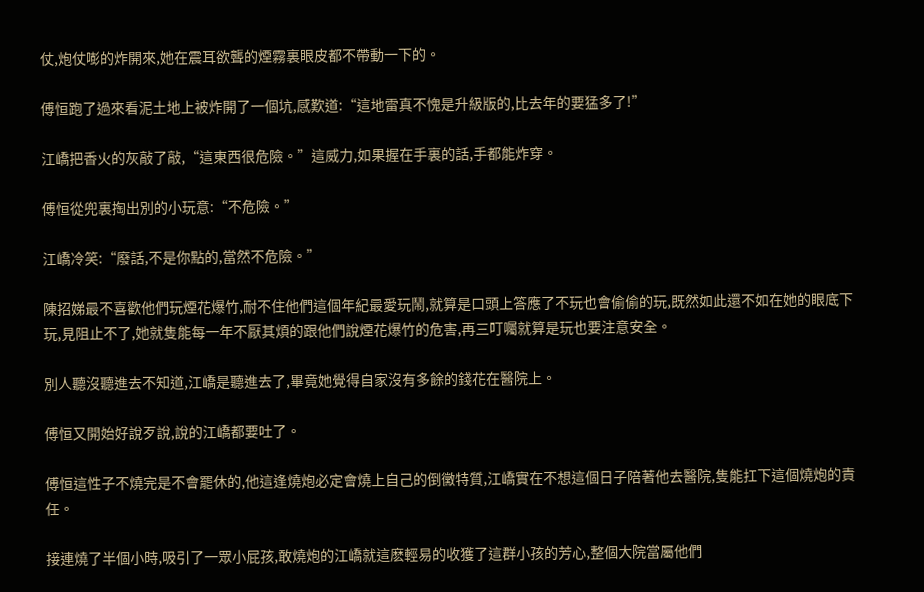仗,炮仗嘭的炸開來,她在震耳欲聾的煙霧裏眼皮都不帶動一下的。

傅恒跑了過來看泥土地上被炸開了一個坑,感歎道:“這地雷真不愧是升級版的,比去年的要猛多了!”

江嶠把香火的灰敲了敲,“這東西很危險。”這威力,如果握在手裏的話,手都能炸穿。

傅恒從兜裏掏出別的小玩意:“不危險。”

江嶠冷笑:“廢話,不是你點的,當然不危險。”

陳招娣最不喜歡他們玩煙花爆竹,耐不住他們這個年紀最愛玩鬧,就算是口頭上答應了不玩也會偷偷的玩,既然如此還不如在她的眼底下玩,見阻止不了,她就隻能每一年不厭其煩的跟他們說煙花爆竹的危害,再三叮囑就算是玩也要注意安全。

別人聽沒聽進去不知道,江嶠是聽進去了,畢竟她覺得自家沒有多餘的錢花在醫院上。

傅恒又開始好說歹說,說的江嶠都要吐了。

傅恒這性子不燒完是不會罷休的,他這逢燒炮必定會燒上自己的倒黴特質,江嶠實在不想這個日子陪著他去醫院,隻能扛下這個燒炮的責任。

接連燒了半個小時,吸引了一眾小屁孩,敢燒炮的江嶠就這麽輕易的收獲了這群小孩的芳心,整個大院當屬他們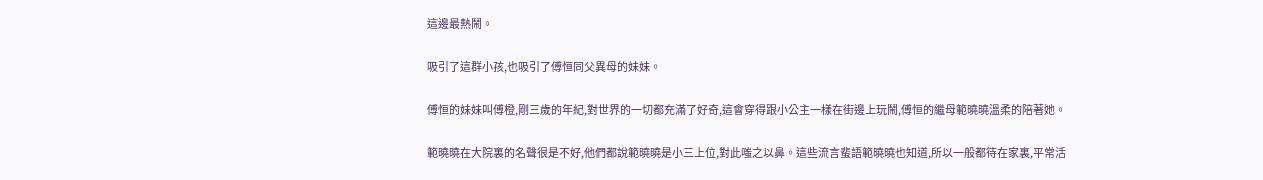這邊最熱鬧。

吸引了這群小孩,也吸引了傅恒同父異母的妹妹。

傅恒的妹妹叫傅橙,剛三歲的年紀,對世界的一切都充滿了好奇,這會穿得跟小公主一樣在街邊上玩鬧,傅恒的繼母範曉曉溫柔的陪著她。

範曉曉在大院裏的名聲很是不好,他們都說範曉曉是小三上位,對此嗤之以鼻。這些流言蜚語範曉曉也知道,所以一般都待在家裏,平常活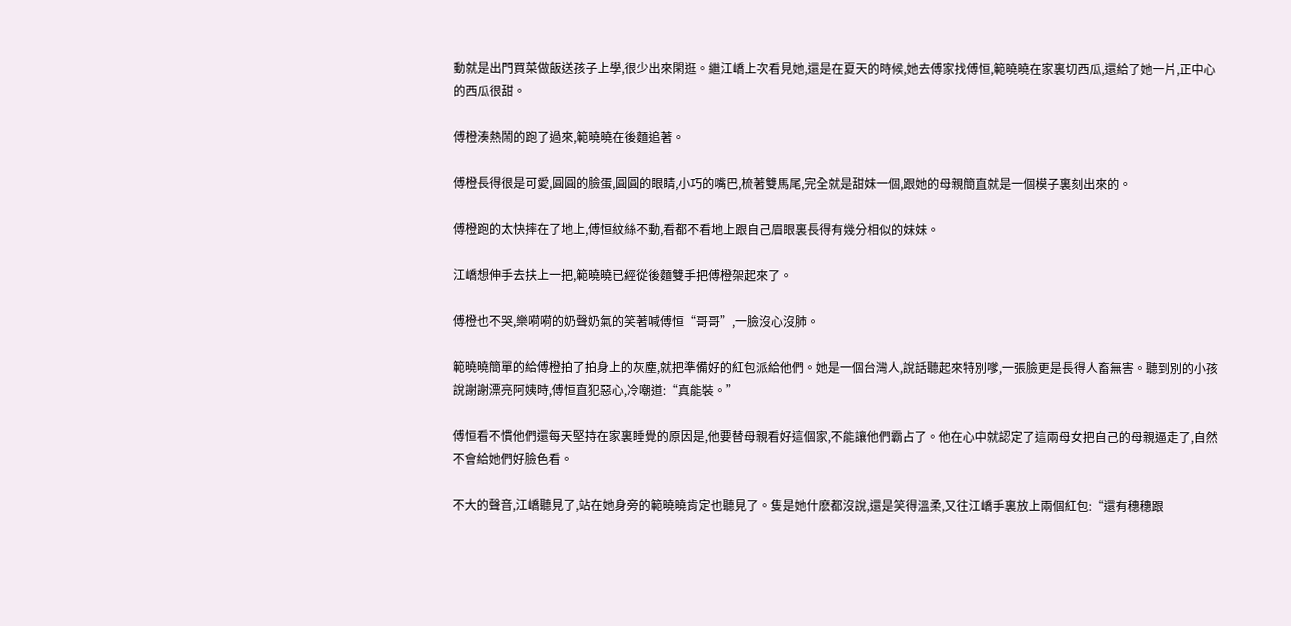動就是出門買菜做飯送孩子上學,很少出來閑逛。繼江嶠上次看見她,還是在夏天的時候,她去傅家找傅恒,範曉曉在家裏切西瓜,還給了她一片,正中心的西瓜很甜。

傅橙湊熱鬧的跑了過來,範曉曉在後麵追著。

傅橙長得很是可愛,圓圓的臉蛋,圓圓的眼睛,小巧的嘴巴,梳著雙馬尾,完全就是甜妹一個,跟她的母親簡直就是一個模子裏刻出來的。

傅橙跑的太快摔在了地上,傅恒紋絲不動,看都不看地上跟自己眉眼裏長得有幾分相似的妹妹。

江嶠想伸手去扶上一把,範曉曉已經從後麵雙手把傅橙架起來了。

傅橙也不哭,樂嗬嗬的奶聲奶氣的笑著喊傅恒“哥哥”,一臉沒心沒肺。

範曉曉簡單的給傅橙拍了拍身上的灰塵,就把準備好的紅包派給他們。她是一個台灣人,說話聽起來特別嗲,一張臉更是長得人畜無害。聽到別的小孩說謝謝漂亮阿姨時,傅恒直犯惡心,冷嘲道:“真能裝。”

傅恒看不慣他們還每天堅持在家裏睡覺的原因是,他要替母親看好這個家,不能讓他們霸占了。他在心中就認定了這兩母女把自己的母親逼走了,自然不會給她們好臉色看。

不大的聲音,江嶠聽見了,站在她身旁的範曉曉肯定也聽見了。隻是她什麽都沒說,還是笑得溫柔,又往江嶠手裏放上兩個紅包:“還有穗穗跟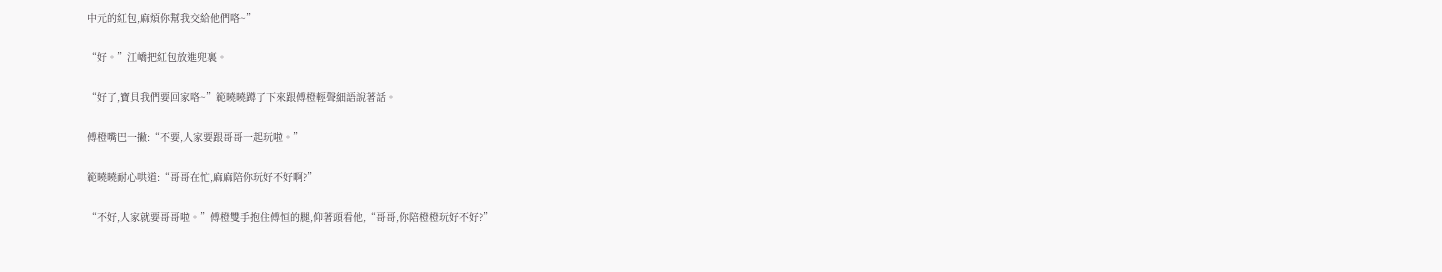中元的紅包,麻煩你幫我交給他們咯~”

“好。”江嶠把紅包放進兜裏。

“好了,寶貝我們要回家咯~”範曉曉蹲了下來跟傅橙輕聲細語說著話。

傅橙嘴巴一撇:“不要,人家要跟哥哥一起玩啦。”

範曉曉耐心哄道:“哥哥在忙,麻麻陪你玩好不好啊?”

“不好,人家就要哥哥啦。”傅橙雙手抱住傅恒的腿,仰著頭看他,“哥哥,你陪橙橙玩好不好?”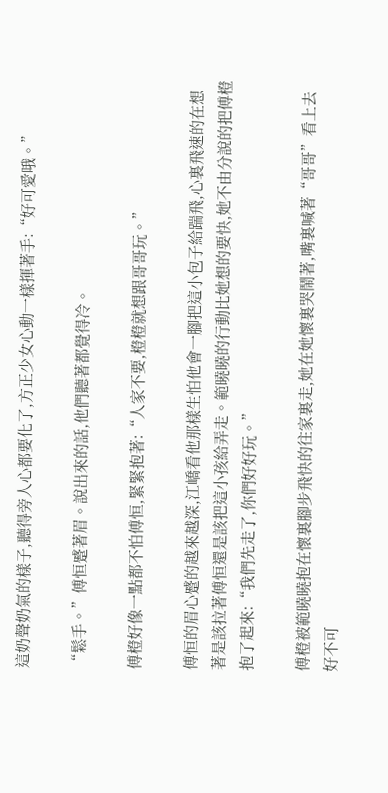這奶聲奶氣的樣子,聽得旁人心都要化了,方正少女心動一樣揮著手:“好可愛哦。”

“鬆手。”傅恒蹙著眉。說出來的話,他們聽著都覺得冷。

傅橙好像一點都不怕傅恒,緊緊抱著:“人家不要,橙橙就想跟哥哥玩。”

傅恒的眉心蹙的越來越深,江嶠看他那樣生怕他會一腳把這小包子給踹飛,心裏飛速的在想著是該拉著傅恒還是該把這小孩給弄走。範曉曉的行動比她想的要快,她不由分說的把傅橙抱了起來:“我們先走了,你們好好玩。”

傅橙被範曉曉抱在懷裏腳步飛快的往家裏走,她在她懷裏哭鬧著,嘴裏喊著“哥哥”看上去好不可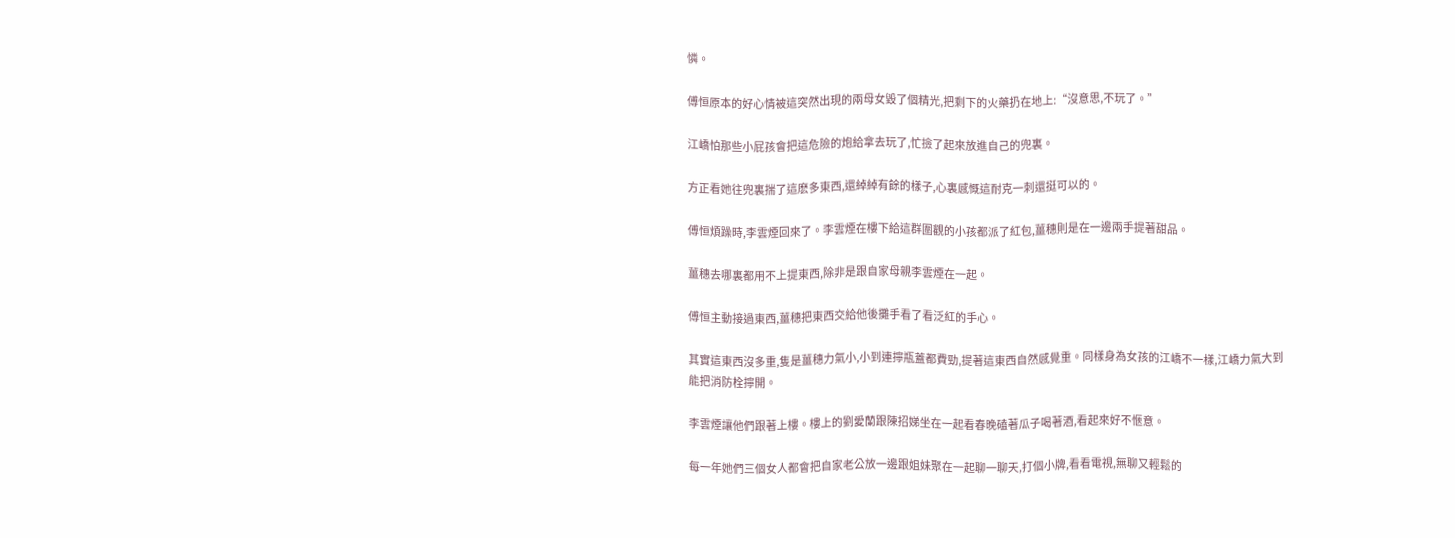憐。

傅恒原本的好心情被這突然出現的兩母女毀了個精光,把剩下的火藥扔在地上:“沒意思,不玩了。”

江嶠怕那些小屁孩會把這危險的炮給拿去玩了,忙撿了起來放進自己的兜裏。

方正看她往兜裏揣了這麽多東西,還綽綽有餘的樣子,心裏感慨這耐克一刺還挺可以的。

傅恒煩躁時,李雲煙回來了。李雲煙在樓下給這群圍觀的小孩都派了紅包,薑穗則是在一邊兩手提著甜品。

薑穗去哪裏都用不上提東西,除非是跟自家母親李雲煙在一起。

傅恒主動接過東西,薑穗把東西交給他後攤手看了看泛紅的手心。

其實這東西沒多重,隻是薑穗力氣小,小到連擰瓶蓋都費勁,提著這東西自然感覺重。同樣身為女孩的江嶠不一樣,江嶠力氣大到能把消防栓擰開。

李雲煙讓他們跟著上樓。樓上的劉愛蘭跟陳招娣坐在一起看春晚磕著瓜子喝著酒,看起來好不愜意。

每一年她們三個女人都會把自家老公放一邊跟姐妹聚在一起聊一聊天,打個小牌,看看電視,無聊又輕鬆的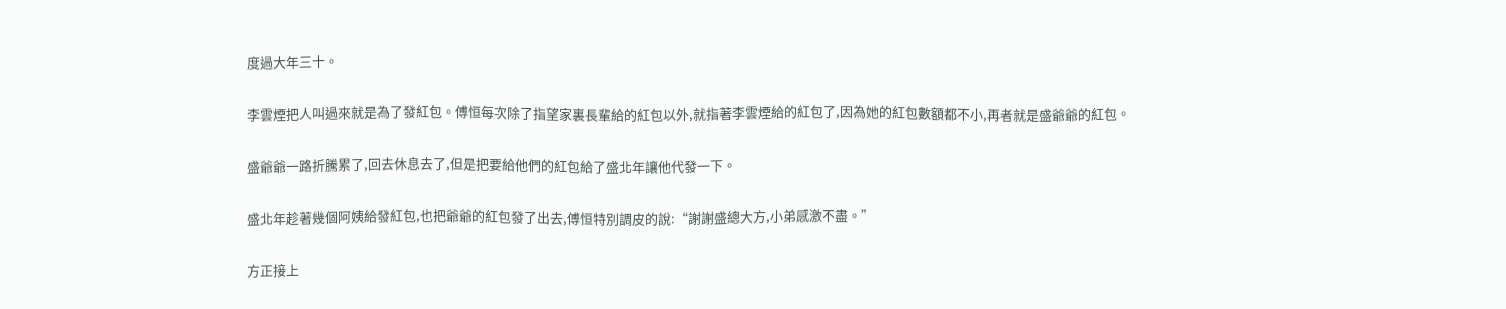度過大年三十。

李雲煙把人叫過來就是為了發紅包。傅恒每次除了指望家裏長輩給的紅包以外,就指著李雲煙給的紅包了,因為她的紅包數額都不小,再者就是盛爺爺的紅包。

盛爺爺一路折騰累了,回去休息去了,但是把要給他們的紅包給了盛北年讓他代發一下。

盛北年趁著幾個阿姨給發紅包,也把爺爺的紅包發了出去,傅恒特別調皮的說:“謝謝盛總大方,小弟感激不盡。”

方正接上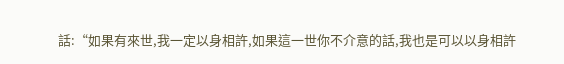話:“如果有來世,我一定以身相許,如果這一世你不介意的話,我也是可以以身相許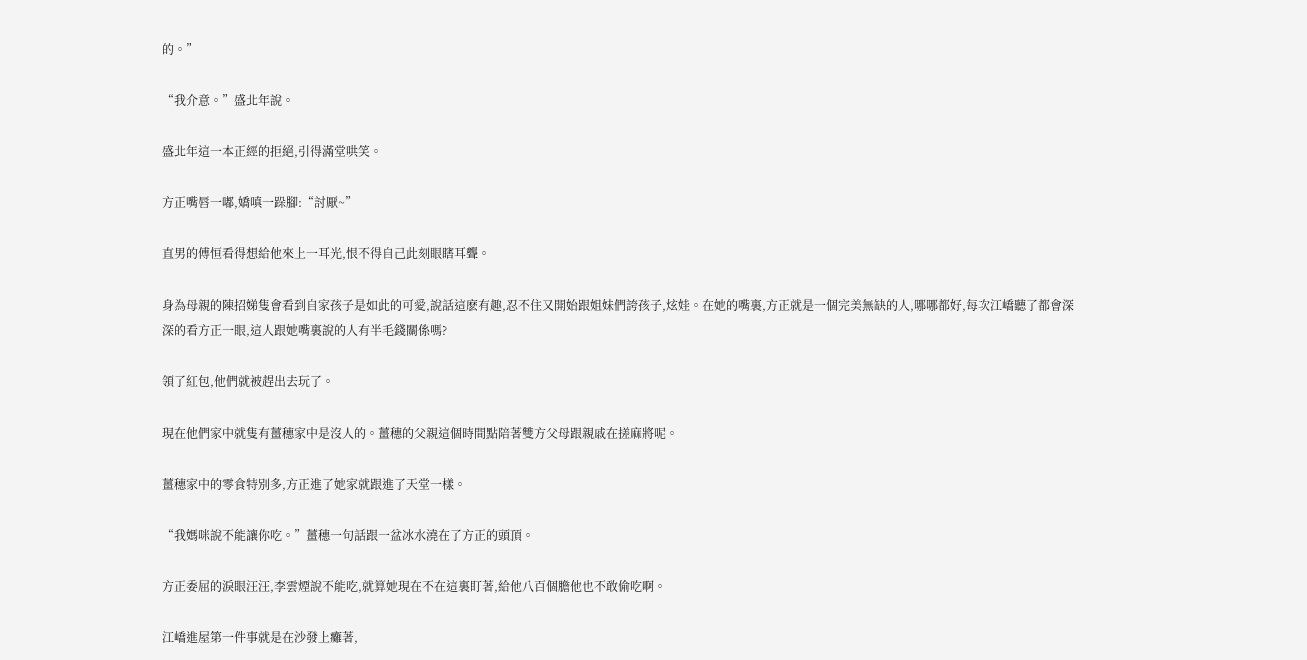的。”

“我介意。”盛北年說。

盛北年這一本正經的拒絕,引得滿堂哄笑。

方正嘴唇一嘟,嬌嗔一跺腳:“討厭~”

直男的傅恒看得想給他來上一耳光,恨不得自己此刻眼瞎耳聾。

身為母親的陳招娣隻會看到自家孩子是如此的可愛,說話這麽有趣,忍不住又開始跟姐妹們誇孩子,炫娃。在她的嘴裏,方正就是一個完美無缺的人,哪哪都好,每次江嶠聽了都會深深的看方正一眼,這人跟她嘴裏說的人有半毛錢關係嗎?

領了紅包,他們就被趕出去玩了。

現在他們家中就隻有薑穗家中是沒人的。薑穗的父親這個時間點陪著雙方父母跟親戚在搓麻將呢。

薑穗家中的零食特別多,方正進了她家就跟進了天堂一樣。

“我媽咪說不能讓你吃。”薑穗一句話跟一盆冰水澆在了方正的頭頂。

方正委屈的淚眼汪汪,李雲煙說不能吃,就算她現在不在這裏盯著,給他八百個膽他也不敢偷吃啊。

江嶠進屋第一件事就是在沙發上癱著,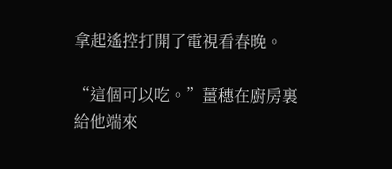拿起遙控打開了電視看春晚。

“這個可以吃。”薑穗在廚房裏給他端來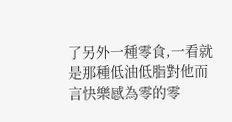了另外一種零食,一看就是那種低油低脂對他而言快樂感為零的零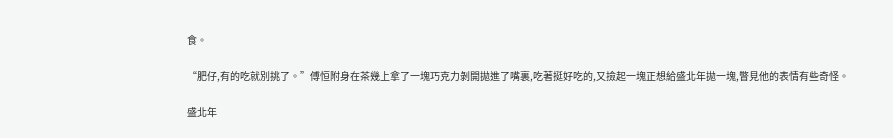食。

“肥仔,有的吃就別挑了。”傅恒附身在茶幾上拿了一塊巧克力剝開拋進了嘴裏,吃著挺好吃的,又撿起一塊正想給盛北年拋一塊,瞥見他的表情有些奇怪。

盛北年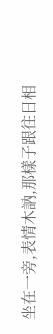坐在一旁,表情木訥,那樣子跟往日相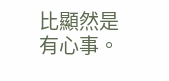比顯然是有心事。